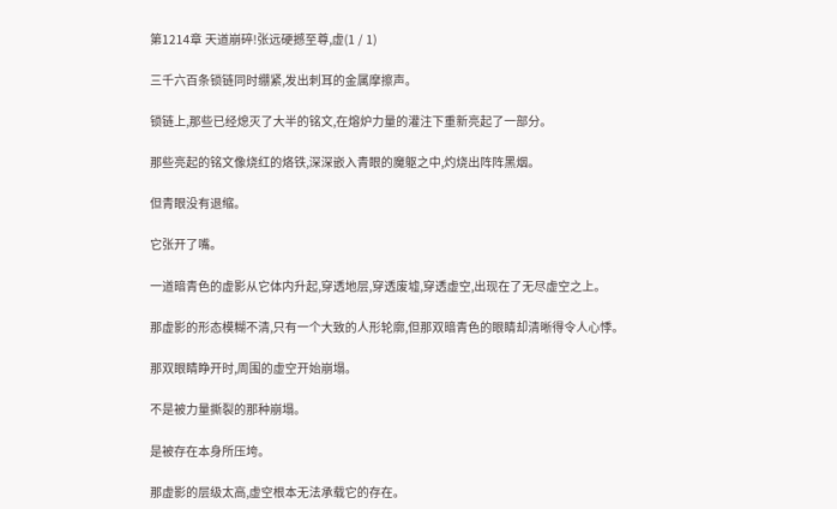第1214章 天道崩碎!张远硬撼至尊,虚(1 / 1)

三千六百条锁链同时绷紧,发出刺耳的金属摩擦声。

锁链上,那些已经熄灭了大半的铭文,在熔炉力量的灌注下重新亮起了一部分。

那些亮起的铭文像烧红的烙铁,深深嵌入青眼的魔躯之中,灼烧出阵阵黑烟。

但青眼没有退缩。

它张开了嘴。

一道暗青色的虚影从它体内升起,穿透地层,穿透废墟,穿透虚空,出现在了无尽虚空之上。

那虚影的形态模糊不清,只有一个大致的人形轮廓,但那双暗青色的眼睛却清晰得令人心悸。

那双眼睛睁开时,周围的虚空开始崩塌。

不是被力量撕裂的那种崩塌。

是被存在本身所压垮。

那虚影的层级太高,虚空根本无法承载它的存在。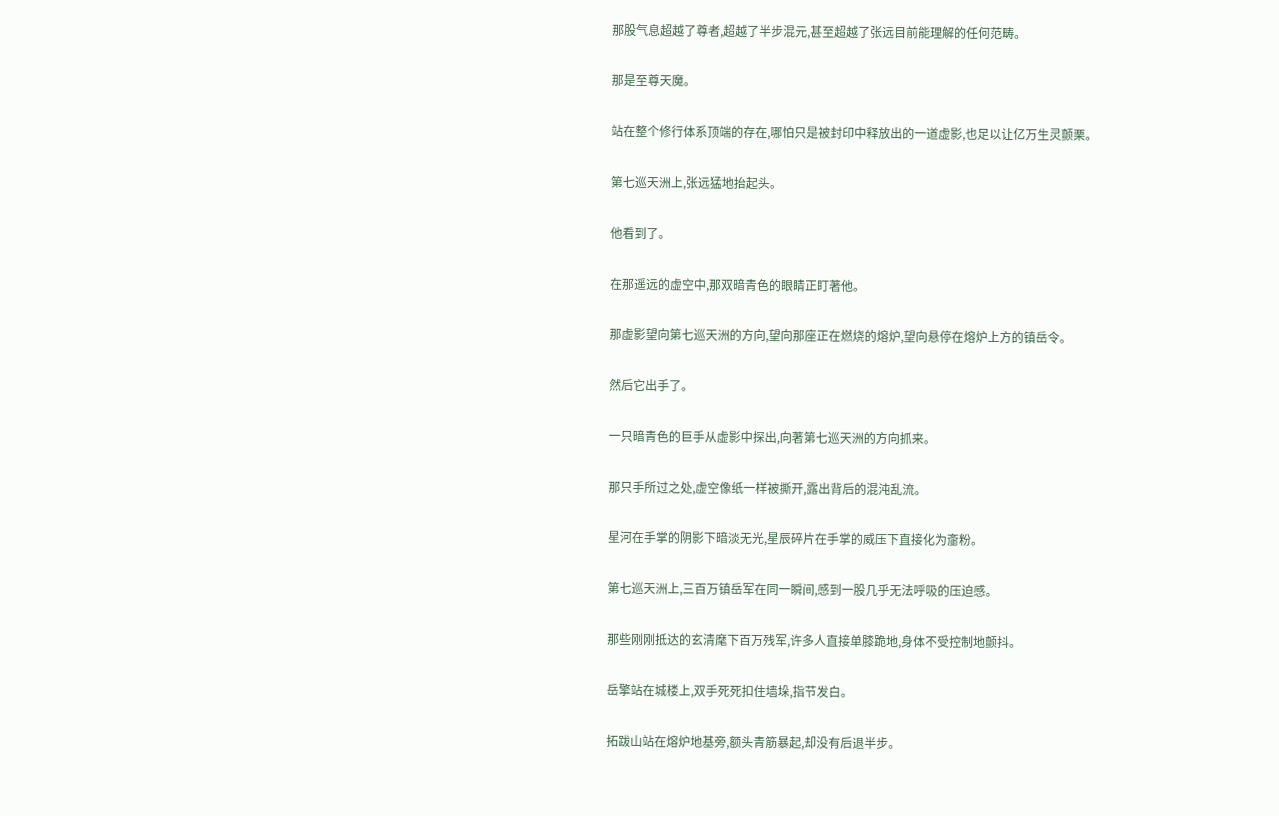那股气息超越了尊者,超越了半步混元,甚至超越了张远目前能理解的任何范畴。

那是至尊天魔。

站在整个修行体系顶端的存在,哪怕只是被封印中释放出的一道虚影,也足以让亿万生灵颤栗。

第七巡天洲上,张远猛地抬起头。

他看到了。

在那遥远的虚空中,那双暗青色的眼睛正盯著他。

那虚影望向第七巡天洲的方向,望向那座正在燃烧的熔炉,望向悬停在熔炉上方的镇岳令。

然后它出手了。

一只暗青色的巨手从虚影中探出,向著第七巡天洲的方向抓来。

那只手所过之处,虚空像纸一样被撕开,露出背后的混沌乱流。

星河在手掌的阴影下暗淡无光,星辰碎片在手掌的威压下直接化为齑粉。

第七巡天洲上,三百万镇岳军在同一瞬间,感到一股几乎无法呼吸的压迫感。

那些刚刚抵达的玄清麾下百万残军,许多人直接单膝跪地,身体不受控制地颤抖。

岳擎站在城楼上,双手死死扣住墙垛,指节发白。

拓跋山站在熔炉地基旁,额头青筋暴起,却没有后退半步。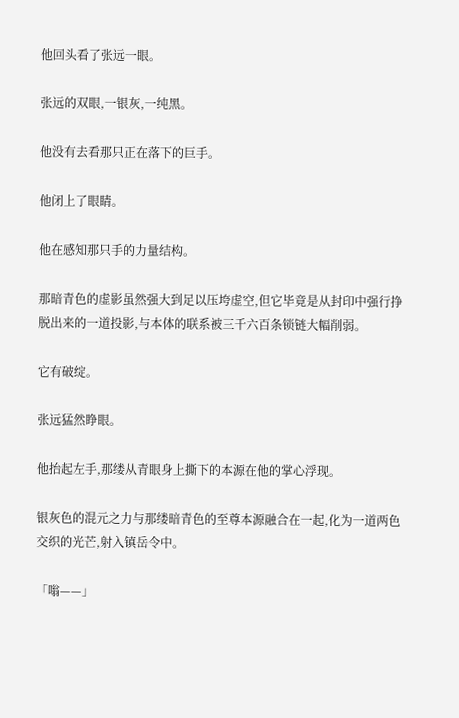他回头看了张远一眼。

张远的双眼,一银灰,一纯黑。

他没有去看那只正在落下的巨手。

他闭上了眼睛。

他在感知那只手的力量结构。

那暗青色的虚影虽然强大到足以压垮虚空,但它毕竟是从封印中强行挣脱出来的一道投影,与本体的联系被三千六百条锁链大幅削弱。

它有破绽。

张远猛然睁眼。

他抬起左手,那缕从青眼身上撕下的本源在他的掌心浮现。

银灰色的混元之力与那缕暗青色的至尊本源融合在一起,化为一道两色交织的光芒,射入镇岳令中。

「嗡——」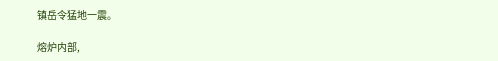镇岳令猛地一震。

熔炉内部,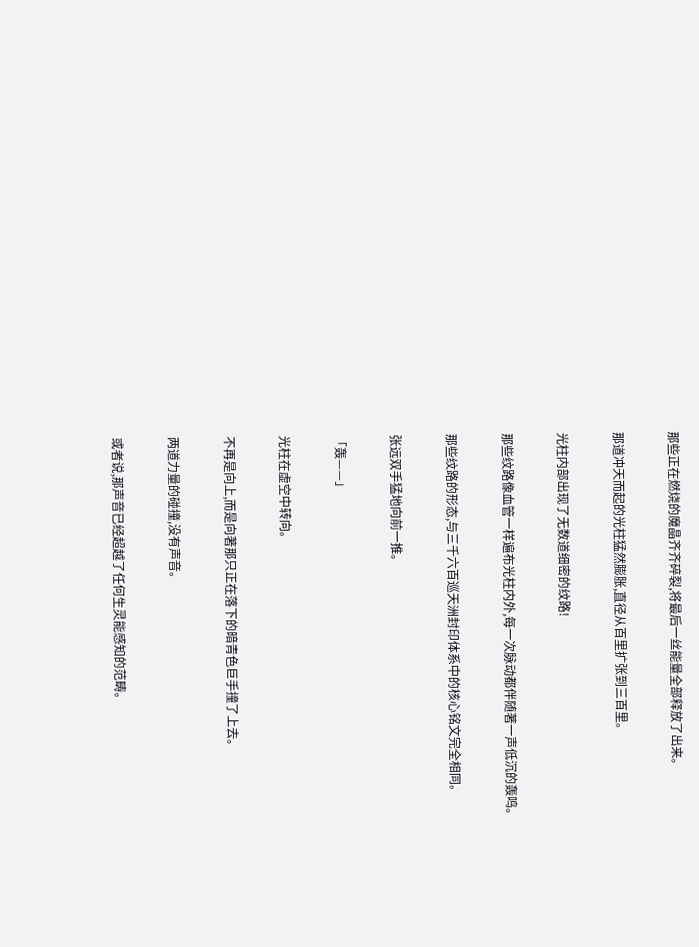那些正在燃烧的魔晶齐齐碎裂,将最后一丝能量全部释放了出来。

那道冲天而起的光柱猛然膨胀,直径从百里扩张到三百里。

光柱内部出现了无数道细密的纹路!

那些纹路像血管一样遍布光柱内外,每一次脉动都伴随著一声低沉的轰鸣。

那些纹路的形态,与三千六百巡天洲封印体系中的核心铭文完全相同。

张远双手猛地向前一推。

「轰——」

光柱在虚空中转向。

不再是向上,而是向著那只正在落下的暗青色巨手撞了上去。

两道力量的碰撞,没有声音。

或者说,那声音已经超越了任何生灵能感知的范畴。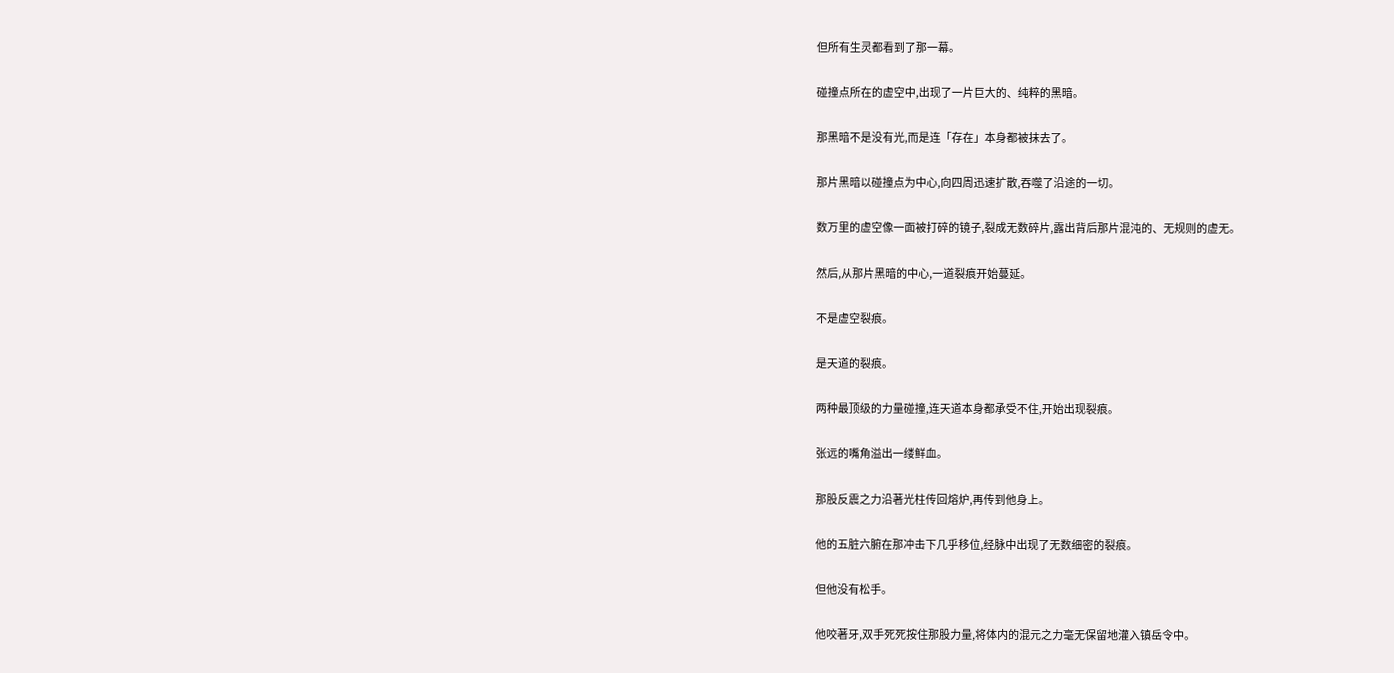但所有生灵都看到了那一幕。

碰撞点所在的虚空中,出现了一片巨大的、纯粹的黑暗。

那黑暗不是没有光,而是连「存在」本身都被抹去了。

那片黑暗以碰撞点为中心,向四周迅速扩散,吞噬了沿途的一切。

数万里的虚空像一面被打碎的镜子,裂成无数碎片,露出背后那片混沌的、无规则的虚无。

然后,从那片黑暗的中心,一道裂痕开始蔓延。

不是虚空裂痕。

是天道的裂痕。

两种最顶级的力量碰撞,连天道本身都承受不住,开始出现裂痕。

张远的嘴角溢出一缕鲜血。

那股反震之力沿著光柱传回熔炉,再传到他身上。

他的五脏六腑在那冲击下几乎移位,经脉中出现了无数细密的裂痕。

但他没有松手。

他咬著牙,双手死死按住那股力量,将体内的混元之力毫无保留地灌入镇岳令中。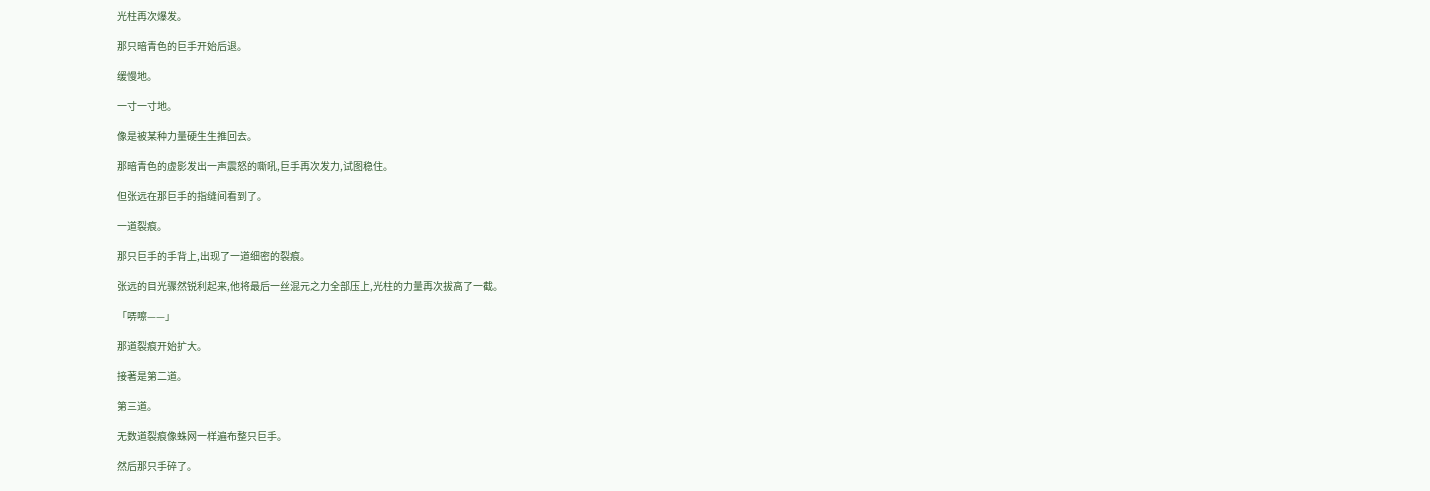光柱再次爆发。

那只暗青色的巨手开始后退。

缓慢地。

一寸一寸地。

像是被某种力量硬生生推回去。

那暗青色的虚影发出一声震怒的嘶吼,巨手再次发力,试图稳住。

但张远在那巨手的指缝间看到了。

一道裂痕。

那只巨手的手背上,出现了一道细密的裂痕。

张远的目光骤然锐利起来,他将最后一丝混元之力全部压上,光柱的力量再次拔高了一截。

「哢嚓——」

那道裂痕开始扩大。

接著是第二道。

第三道。

无数道裂痕像蛛网一样遍布整只巨手。

然后那只手碎了。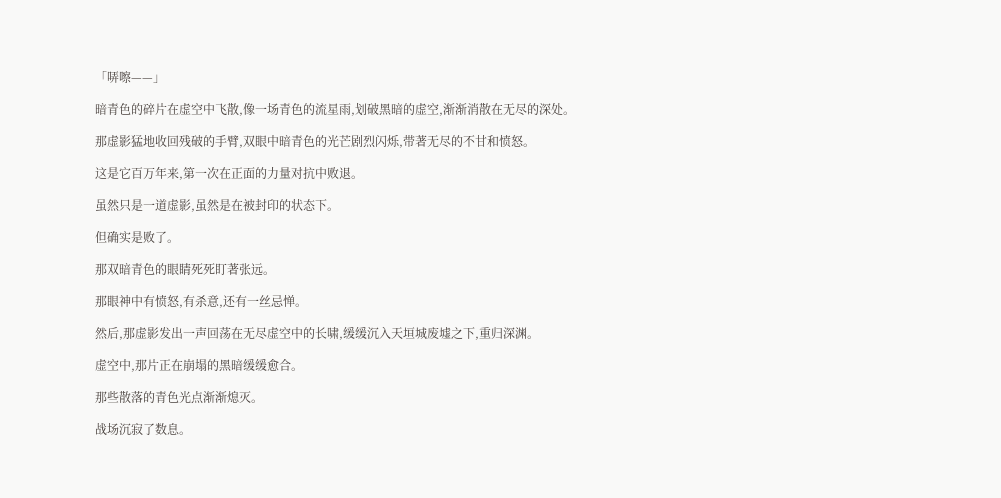「哢嚓——」

暗青色的碎片在虚空中飞散,像一场青色的流星雨,划破黑暗的虚空,渐渐消散在无尽的深处。

那虚影猛地收回残破的手臂,双眼中暗青色的光芒剧烈闪烁,带著无尽的不甘和愤怒。

这是它百万年来,第一次在正面的力量对抗中败退。

虽然只是一道虚影,虽然是在被封印的状态下。

但确实是败了。

那双暗青色的眼睛死死盯著张远。

那眼神中有愤怒,有杀意,还有一丝忌惮。

然后,那虚影发出一声回荡在无尽虚空中的长啸,缓缓沉入天垣城废墟之下,重归深渊。

虚空中,那片正在崩塌的黑暗缓缓愈合。

那些散落的青色光点渐渐熄灭。

战场沉寂了数息。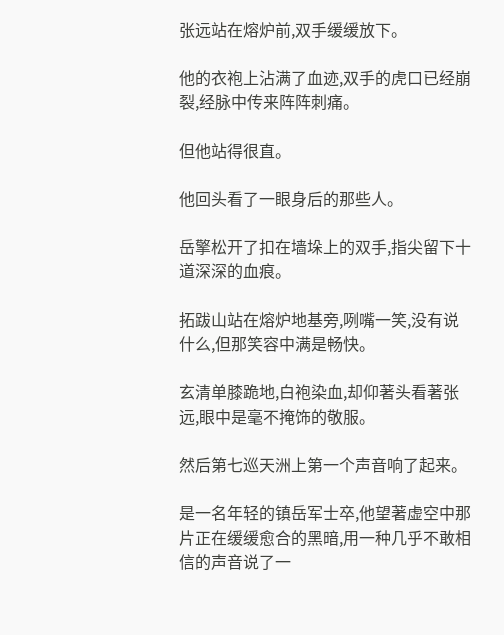张远站在熔炉前,双手缓缓放下。

他的衣袍上沾满了血迹,双手的虎口已经崩裂,经脉中传来阵阵刺痛。

但他站得很直。

他回头看了一眼身后的那些人。

岳擎松开了扣在墙垛上的双手,指尖留下十道深深的血痕。

拓跋山站在熔炉地基旁,咧嘴一笑,没有说什么,但那笑容中满是畅快。

玄清单膝跪地,白袍染血,却仰著头看著张远,眼中是毫不掩饰的敬服。

然后第七巡天洲上第一个声音响了起来。

是一名年轻的镇岳军士卒,他望著虚空中那片正在缓缓愈合的黑暗,用一种几乎不敢相信的声音说了一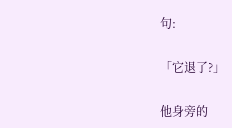句:

「它退了?」

他身旁的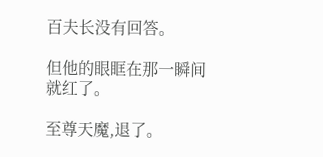百夫长没有回答。

但他的眼眶在那一瞬间就红了。

至尊天魔,退了。